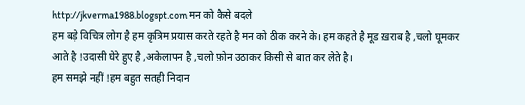http://jkverma1988.blogspt.com मन को कैसे बदले
हम बड़े विचित्र लोग है हम कृत्रिम प्रयास करते रहते है मन को ठीक करने के। हम कहते है मूड ख़राब है ,चलो घूमकर आते है !उदासी घेरे हुए है ,अकेलापन है ,चलो फ़ोन उठाकर किसी से बात कर लेते है।
हम समझे नहीं !हम बहुत सतही निदान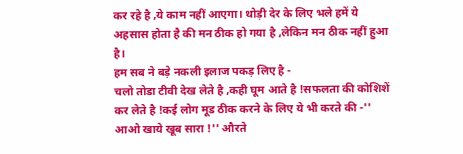कर रहे है ,ये काम नहीं आएगा। थोड़ी देर के लिए भले हमें ये अहसास होता है की मन ठीक हो गया है ,लेकिन मन ठीक नहीं हुआ है।
हम सब ने बड़े नकली इलाज पकड़ लिए है -
चलो तोडा टीवी देख लेते है ,कही घूम आते है !सफलता की कोशिशें कर लेते है !कई लोग मूड ठीक करने के लिए ये भी करते की -'' आओ खाये खूब सारा !'' औरते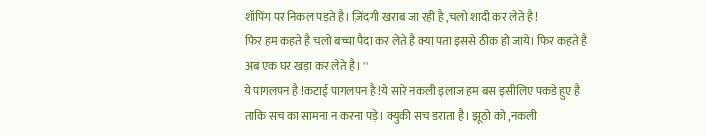शॉपिंग पर निकल पड़ते है। ज़िंदगी खराब जा रही है ,चलो शादी कर लेते है !
फिर हम कहते है चलो बच्चा पैदा कर लेते है क्या पता इससे ठीक हो जाये। फिर कहते है अब एक घर खड़ा कर लेते है। ''
ये पागलपन है !कटाई पागलपन है !ये सारे नकली इलाज हम बस इसीलिए पकडे हुए है ताकि सच का सामना न करना पड़े। क्युकी सच डराता है। झूठो को ,नकली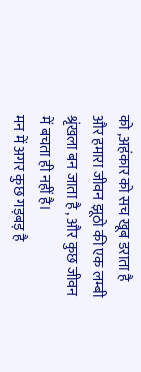को ,अहंकार को सच खूब डराता है और हमारा जीवन झूठो की एक लम्बी श्रृंखला बन जाता है , और कुछ जीवन में बचता ही नहीं है।
मन में अगर कुछ गड़बड़ है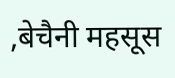,बेचैनी महसूस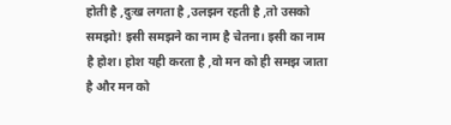होती है ,दुःख लगता है ,उलझन रहती है ,तो उसको समझो! इसी समझने का नाम है चेतना। इसी का नाम है होश। होश यही करता है ,वो मन को ही समझ जाता है और मन को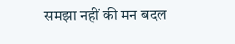समझा नहीं की मन बदल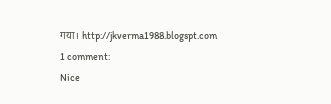गया। http://jkverma1988.blogspt.com
1 comment:
Nice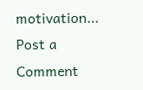motivation...
Post a Comment